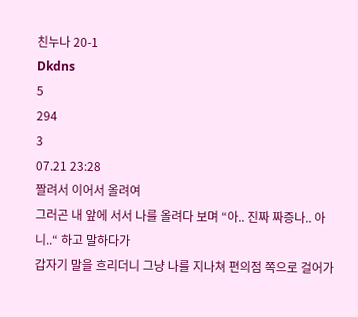친누나 20-1
Dkdns
5
294
3
07.21 23:28
짤려서 이어서 올려여
그러곤 내 앞에 서서 나를 올려다 보며 “아.. 진짜 짜증나.. 아니..“ 하고 말하다가
갑자기 말을 흐리더니 그냥 나를 지나쳐 편의점 쪽으로 걸어가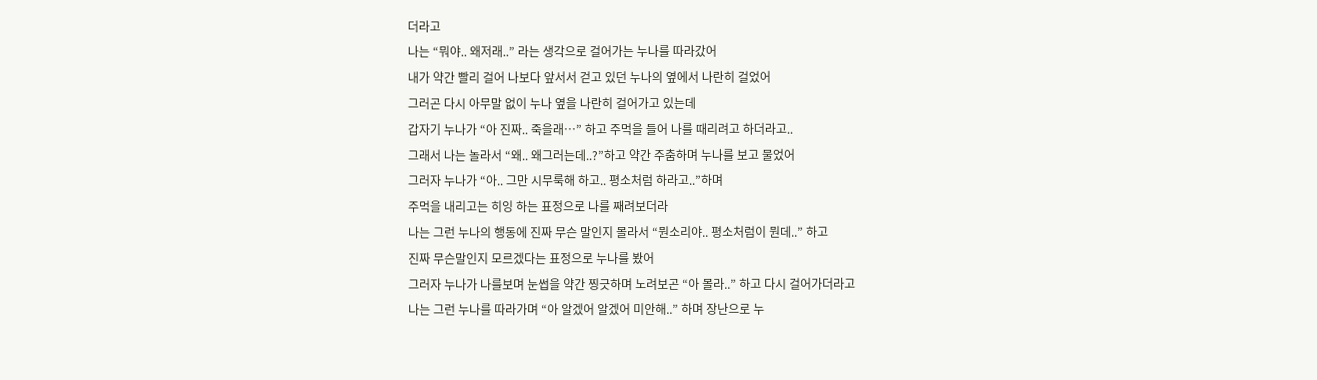더라고
나는 “뭐야.. 왜저래..” 라는 생각으로 걸어가는 누나를 따라갔어
내가 약간 빨리 걸어 나보다 앞서서 걷고 있던 누나의 옆에서 나란히 걸었어
그러곤 다시 아무말 없이 누나 옆을 나란히 걸어가고 있는데
갑자기 누나가 “아 진짜.. 죽을래…” 하고 주먹을 들어 나를 때리려고 하더라고..
그래서 나는 놀라서 “왜.. 왜그러는데..?”하고 약간 주춤하며 누나를 보고 물었어
그러자 누나가 “아.. 그만 시무룩해 하고.. 평소처럼 하라고..”하며
주먹을 내리고는 히잉 하는 표정으로 나를 째려보더라
나는 그런 누나의 행동에 진짜 무슨 말인지 몰라서 “뭔소리야.. 평소처럼이 뭔데..” 하고
진짜 무슨말인지 모르겠다는 표정으로 누나를 봤어
그러자 누나가 나를보며 눈썹을 약간 찡긋하며 노려보곤 “아 몰라..” 하고 다시 걸어가더라고
나는 그런 누나를 따라가며 “아 알겠어 알겠어 미안해..” 하며 장난으로 누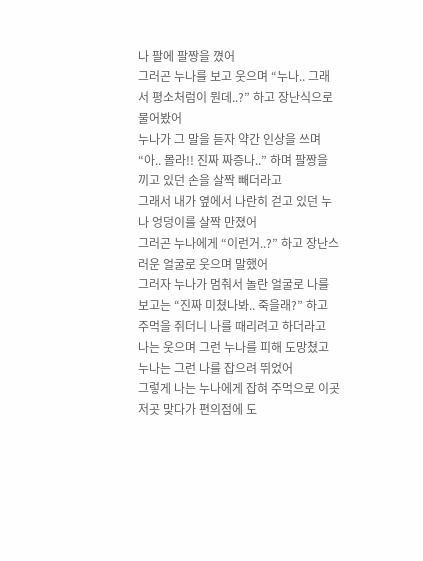나 팔에 팔짱을 꼈어
그러곤 누나를 보고 웃으며 “누나.. 그래서 평소처럼이 뭔데..?” 하고 장난식으로 물어봤어
누나가 그 말을 듣자 약간 인상을 쓰며
“아.. 몰라!! 진짜 짜증나..” 하며 팔짱을 끼고 있던 손을 살짝 빼더라고
그래서 내가 옆에서 나란히 걷고 있던 누나 엉덩이를 살짝 만졌어
그러곤 누나에게 “이런거..?” 하고 장난스러운 얼굴로 웃으며 말했어
그러자 누나가 멈춰서 놀란 얼굴로 나를 보고는 “진짜 미쳤나봐.. 죽을래?” 하고
주먹을 쥐더니 나를 때리려고 하더라고
나는 웃으며 그런 누나를 피해 도망쳤고 누나는 그런 나를 잡으려 뛰었어
그렇게 나는 누나에게 잡혀 주먹으로 이곳 저곳 맞다가 편의점에 도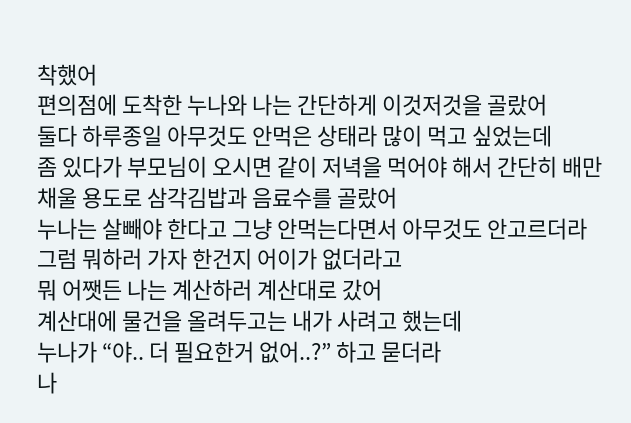착했어
편의점에 도착한 누나와 나는 간단하게 이것저것을 골랐어
둘다 하루종일 아무것도 안먹은 상태라 많이 먹고 싶었는데
좀 있다가 부모님이 오시면 같이 저녁을 먹어야 해서 간단히 배만 채울 용도로 삼각김밥과 음료수를 골랐어
누나는 살빼야 한다고 그냥 안먹는다면서 아무것도 안고르더라
그럼 뭐하러 가자 한건지 어이가 없더라고
뭐 어쨋든 나는 계산하러 계산대로 갔어
계산대에 물건을 올려두고는 내가 사려고 했는데
누나가 “야.. 더 필요한거 없어..?” 하고 묻더라
나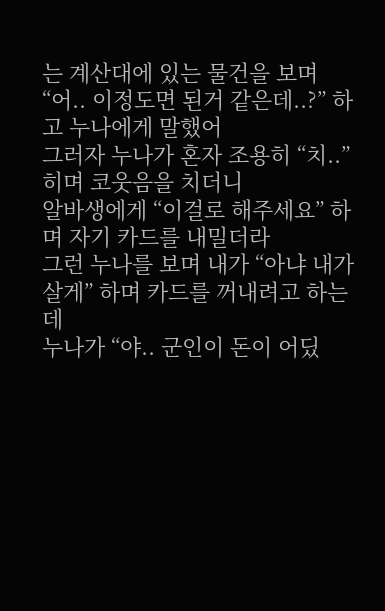는 계산대에 있는 물건을 보며 “어.. 이정도면 된거 같은데..?” 하고 누나에게 말했어
그러자 누나가 혼자 조용히 “치..” 히며 코웃음을 치더니
알바생에게 “이걸로 해주세요” 하며 자기 카드를 내밀더라
그런 누나를 보며 내가 “아냐 내가 살게” 하며 카드를 꺼내려고 하는데
누나가 “야.. 군인이 돈이 어딨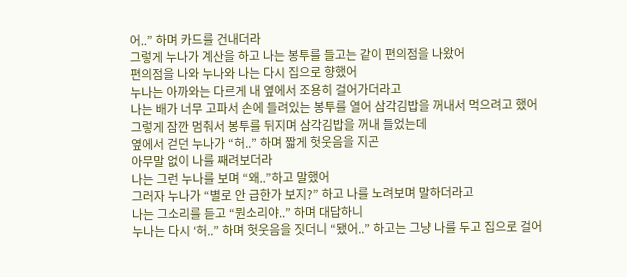어..” 하며 카드를 건내더라
그렇게 누나가 계산을 하고 나는 봉투를 들고는 같이 편의점을 나왔어
편의점을 나와 누나와 나는 다시 집으로 향했어
누나는 아까와는 다르게 내 옆에서 조용히 걸어가더라고
나는 배가 너무 고파서 손에 들려있는 봉투를 열어 삼각김밥을 꺼내서 먹으려고 했어
그렇게 잠깐 멈춰서 봉투를 뒤지며 삼각김밥을 꺼내 들었는데
옆에서 걷던 누나가 “허..” 하며 짧게 헛웃음을 지곤
아무말 없이 나를 째려보더라
나는 그런 누나를 보며 “왜..”하고 말했어
그러자 누나가 “별로 안 급한가 보지?” 하고 나를 노려보며 말하더라고
나는 그소리를 듣고 “뭔소리야..” 하며 대답하니
누나는 다시 ‘허..” 하며 헛웃음을 짓더니 “됐어..” 하고는 그냥 나를 두고 집으로 걸어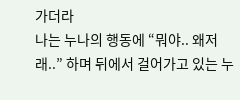가더라
나는 누나의 행동에 “뭐야.. 왜저래..” 하며 뒤에서 걸어가고 있는 누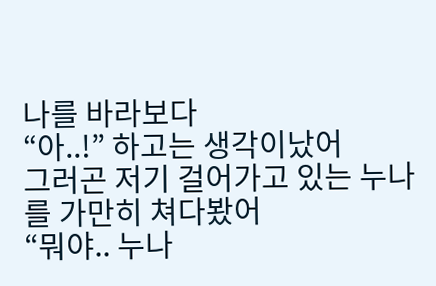나를 바라보다
“아..!” 하고는 생각이났어
그러곤 저기 걸어가고 있는 누나를 가만히 쳐다봤어
“뭐야.. 누나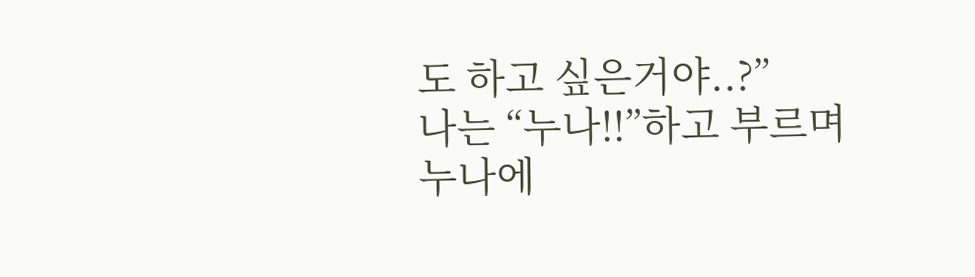도 하고 싶은거야..?”
나는 “누나!!”하고 부르며 누나에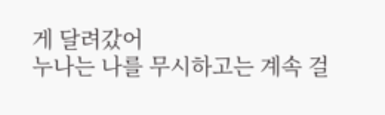게 달려갔어
누나는 나를 무시하고는 계속 걸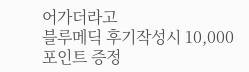어가더라고
블루메딕 후기작성시 10,000포인트 증정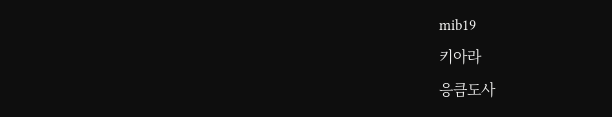mib19
키아라
응큼도사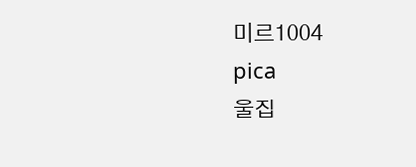미르1004
pica
울집